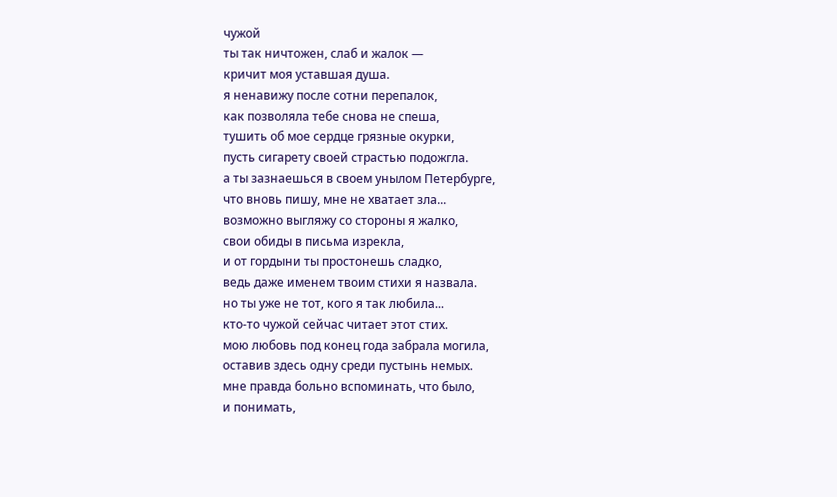чужой
ты так ничтожен, слаб и жалок —
кричит моя уставшая душа.
я ненавижу после сотни перепалок,
как позволяла тебе снова не спеша,
тушить об мое сердце грязные окурки,
пусть сигарету своей страстью подожгла.
а ты зазнаешься в своем унылом Петербурге,
что вновь пишу, мне не хватает зла...
возможно выгляжу со стороны я жалко,
свои обиды в письма изрекла,
и от гордыни ты простонешь сладко,
ведь даже именем твоим стихи я назвала.
но ты уже не тот, кого я так любила...
кто-то чужой сейчас читает этот стих.
мою любовь под конец года забрала могила,
оставив здесь одну среди пустынь немых.
мне правда больно вспоминать, что было,
и понимать,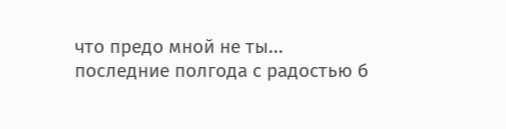что предо мной не ты...
последние полгода с радостью б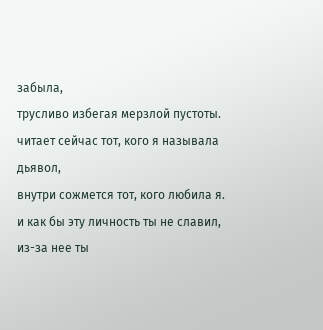забыла,
трусливо избегая мерзлой пустоты.
читает сейчас тот, кого я называла дьявол,
внутри сожмется тот, кого любила я.
и как бы эту личность ты не славил,
из-за нее ты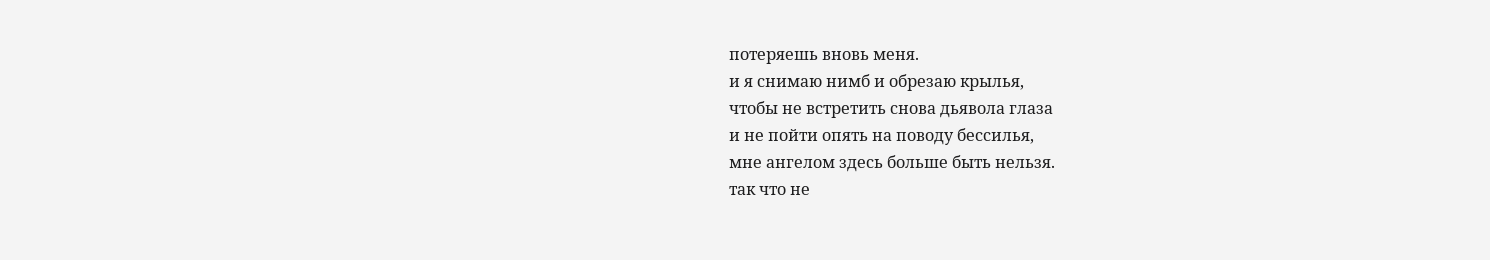потеряешь вновь меня.
и я снимаю нимб и обрезаю крылья,
чтобы не встретить снова дьявола глаза
и не пойти опять на поводу бессилья,
мне ангелом здесь больше быть нельзя.
так что не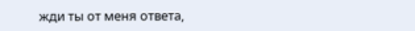жди ты от меня ответа,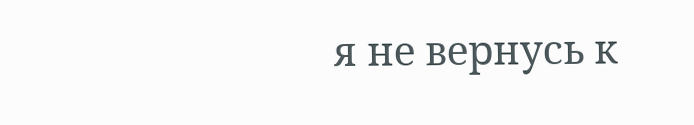я не вернусь к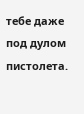тебе даже под дулом пистолета.